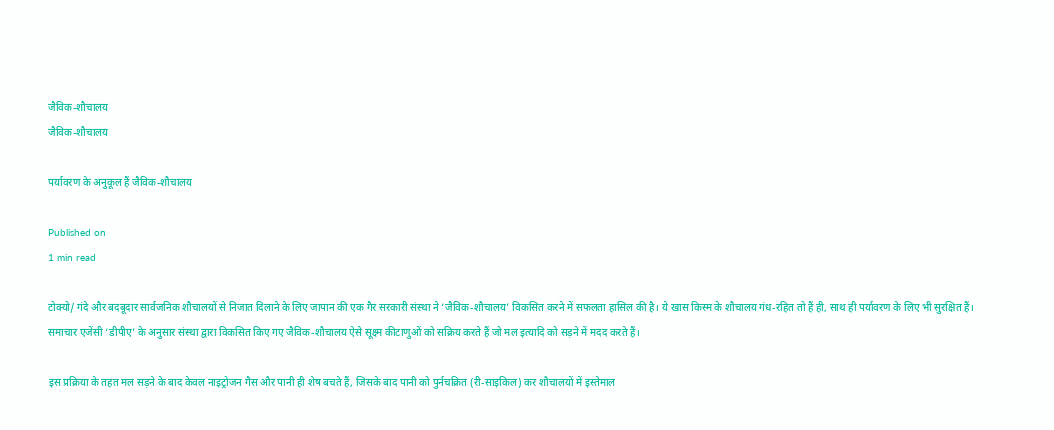जैविक-शौचालय
जैविक-शौचालय

पर्यावरण के अनुकूल हैं जैविक-शौचालय

Published on
1 min read

टोक्यो/ गंदे और बदबूदार सार्वजनिक शौचालयों से निजात दिलाने के लिए जापान की एक गैर सरकारी संस्था ने ‘जैविक-शौचालय’ विकसित करने में सफलता हासिल की है। ये खास किस्म के शौचालय गंध-रहित तो हैं ही, साथ ही पर्यावरण के लिए भी सुरक्षित हैं। समाचार एजेंसी ‘डीपीए’ के अनुसार संस्था द्वारा विकसित किए गए जैविक-शौचालय ऐसे सूक्ष्म कीटाणुओं को सक्रिय करते हैं जो मल इत्यादि को सड़ने में मदद करते हैं।

इस प्रक्रिया के तहत मल सड़ने के बाद केवल नाइट्रोजन गैस और पानी ही शेष बचते हैं, जिसके बाद पानी को पुर्नचक्रित (री-साइकिल) कर शौचालयों में इस्तेमाल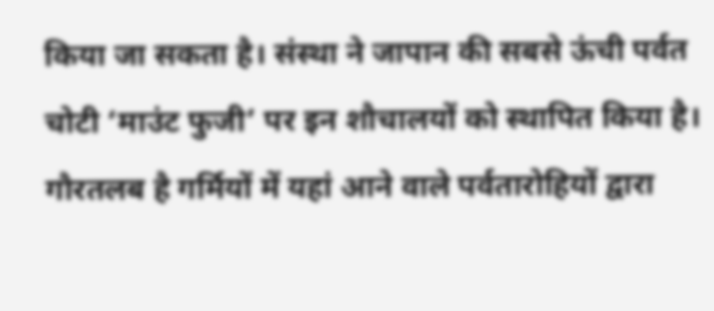किया जा सकता है। संस्था ने जापान की सबसे ऊंची पर्वत चोटी ‘माउंट फुजी’ पर इन शौचालयों को स्थापित किया है। गौरतलब है गर्मियों में यहां आने वाले पर्वतारोहियों द्वारा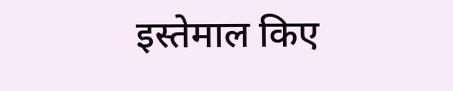इस्तेमाल किए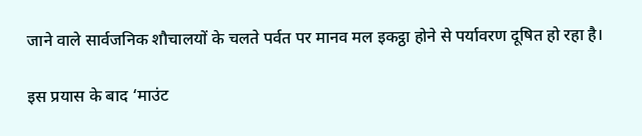जाने वाले सार्वजनिक शौचालयों के चलते पर्वत पर मानव मल इकट्ठा होने से पर्यावरण दूषित हो रहा है।

इस प्रयास के बाद ‘माउंट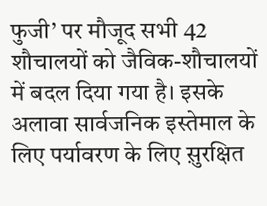फुजी’ पर मौजूद सभी 42 शौचालयों को जैविक-शौचालयों में बदल दिया गया है। इसके अलावा सार्वजनिक इस्तेमाल के लिए पर्यावरण के लिए स़ुरक्षित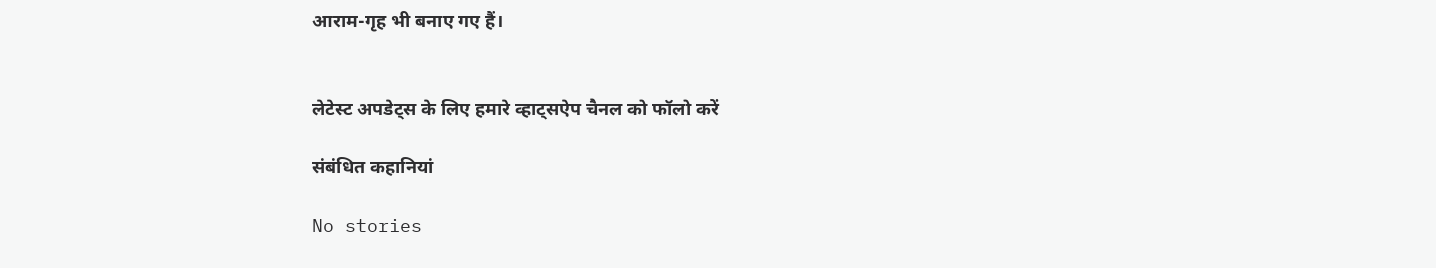आराम-गृह भी बनाए गए हैं।


लेटेस्ट अपडेट्स के लिए हमारे व्हाट्सऐप चैनल को फॉलो करें

संबंधित कहानियां

No stories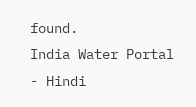found.
India Water Portal - Hindi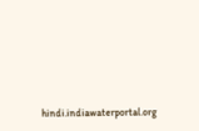hindi.indiawaterportal.org